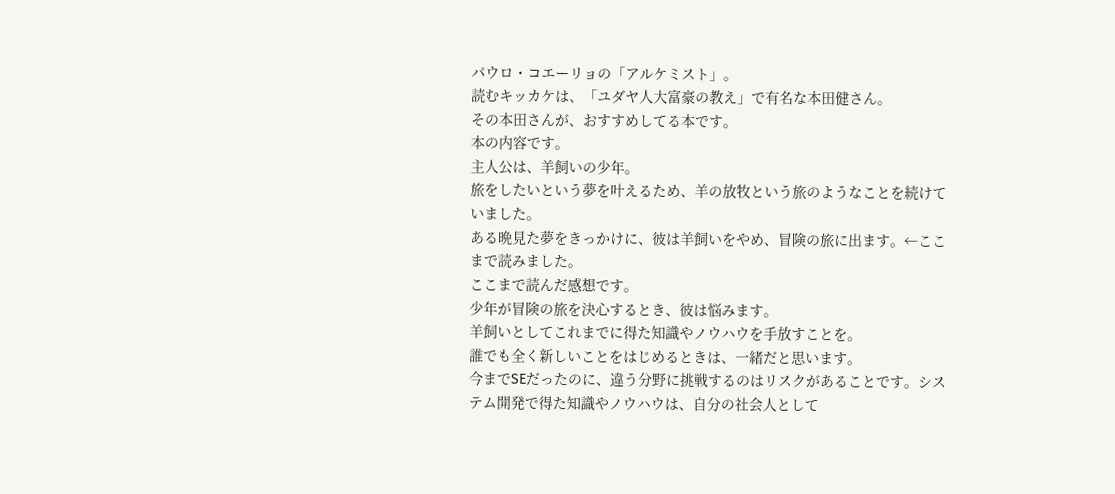パウロ・コエーリョの「アルケミスト」。
読むキッカケは、「ユダヤ人大富豪の教え」で有名な本田健さん。
その本田さんが、おすすめしてる本です。
本の内容です。
主人公は、羊飼いの少年。
旅をしたいという夢を叶えるため、羊の放牧という旅のようなことを続けていました。
ある晩見た夢をきっかけに、彼は羊飼いをやめ、冒険の旅に出ます。←ここまで読みました。
ここまで読んだ感想です。
少年が冒険の旅を決心するとき、彼は悩みます。
羊飼いとしてこれまでに得た知識やノウハウを手放すことを。
誰でも全く新しいことをはじめるときは、一緒だと思います。
今までSEだったのに、違う分野に挑戦するのはリスクがあることです。システム開発で得た知識やノウハウは、自分の社会人として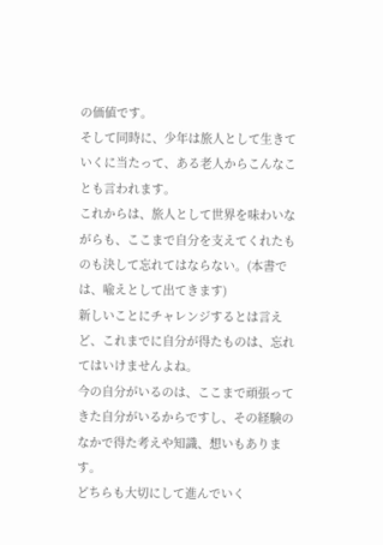の価値です。
そして同時に、少年は旅人として生きていくに当たって、ある老人からこんなことも言われます。
これからは、旅人として世界を味わいながらも、ここまで自分を支えてくれたものも決して忘れてはならない。(本書では、喩えとして出てきます)
新しいことにチャレンジするとは言えど、これまでに自分が得たものは、忘れてはいけませんよね。
今の自分がいるのは、ここまで頑張ってきた自分がいるからですし、その経験のなかで得た考えや知識、想いもあります。
どちらも大切にして進んでいく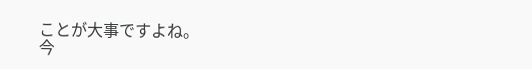ことが大事ですよね。
今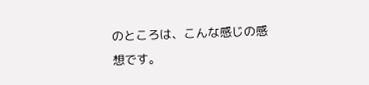のところは、こんな感じの感想です。